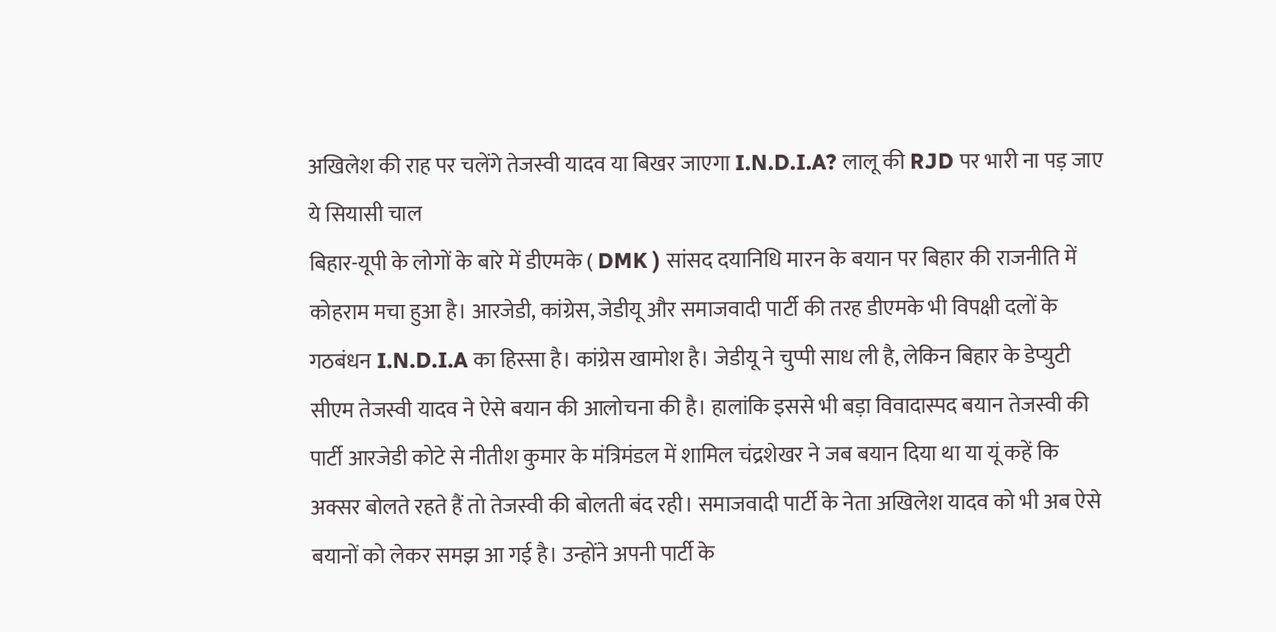अखिलेश की राह पर चलेंगे तेजस्वी यादव या बिखर जाएगा I.N.D.I.A? लालू की RJD पर भारी ना पड़ जाए ये सियासी चाल
बिहार-यूपी के लोगों के बारे में डीएमके ( DMK ) सांसद दयानिधि मारन के बयान पर बिहार की राजनीति में कोहराम मचा हुआ है। आरजेडी, कांग्रेस, जेडीयू और समाजवादी पार्टी की तरह डीएमके भी विपक्षी दलों के गठबंधन I.N.D.I.A का हिस्सा है। कांग्रेस खामोश है। जेडीयू ने चुप्पी साध ली है, लेकिन बिहार के डेप्युटी सीएम तेजस्वी यादव ने ऐसे बयान की आलोचना की है। हालांकि इससे भी बड़ा विवादास्पद बयान तेजस्वी की पार्टी आरजेडी कोटे से नीतीश कुमार के मंत्रिमंडल में शामिल चंद्रशेखर ने जब बयान दिया था या यूं कहें कि अक्सर बोलते रहते हैं तो तेजस्वी की बोलती बंद रही। समाजवादी पार्टी के नेता अखिलेश यादव को भी अब ऐसे बयानों को लेकर समझ आ गई है। उन्होंने अपनी पार्टी के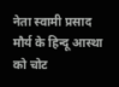नेता स्वामी प्रसाद मौर्य के हिन्दू आस्था को चोट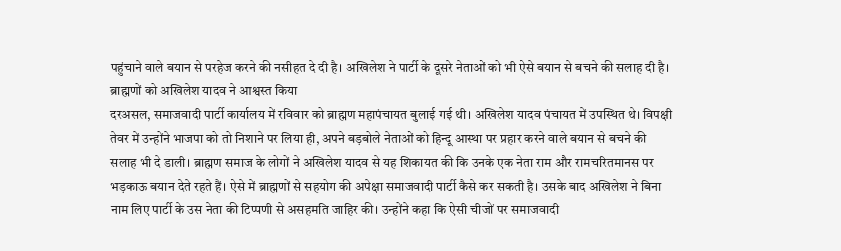पहुंचाने वाले बयान से परहेज करने की नसीहत दे दी है। अखिलेश ने पार्टी के दूसरे नेताओं को भी ऐसे बयान से बचने की सलाह दी है।
ब्राह्मणों को अखिलेश यादव ने आश्वस्त किया
दरअसल, समाजवादी पार्टी कार्यालय में रविवार को ब्राह्मण महापंचायत बुलाई गई थी। अखिलेश यादव पंचायत में उपस्थित थे। विपक्षी तेवर में उन्होंने भाजपा को तो निशाने पर लिया ही, अपने बड़बोले नेताओं को हिन्दू आस्था पर प्रहार करने वाले बयान से बचने की सलाह भी दे डाली। ब्राह्मण समाज के लोगों ने अखिलेश यादव से यह शिकायत की कि उनके एक नेता राम और रामचरितमानस पर भड़काऊ बयान देते रहते हैं। ऐसे में ब्राह्मणों से सहयोग की अपेक्षा समाजवादी पार्टी कैसे कर सकती है। उसके बाद अखिलेश ने बिना नाम लिए पार्टी के उस नेता की टिप्पणी से असहमति जाहिर की। उन्होंने कहा कि ऐसी चीजों पर समाजवादी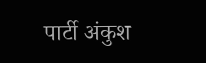पार्टी अंकुश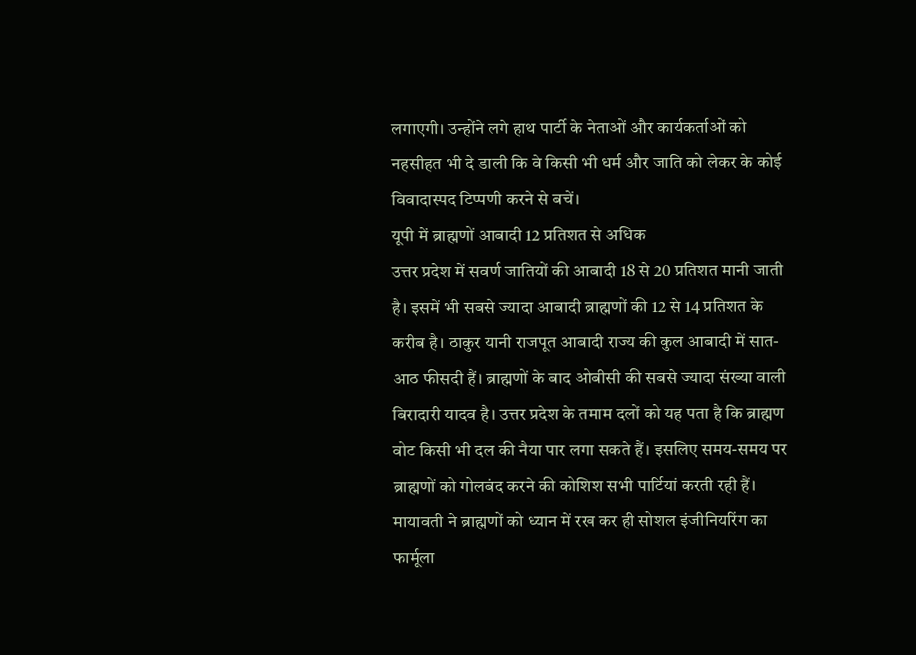लगाएगी। उन्होंने लगे हाथ पार्टी के नेताओं और कार्यकर्ताओं को नहसीहत भी दे डाली कि वे किसी भी धर्म और जाति को लेकर के कोई विवादास्पद टिप्पणी करने से बचें।
यूपी में ब्राह्मणों आबादी 12 प्रतिशत से अधिक
उत्तर प्रदेश में सवर्ण जातियों की आबादी 18 से 20 प्रतिशत मानी जाती है। इसमें भी सबसे ज्यादा आबादी ब्राह्मणों की 12 से 14 प्रतिशत के करीब है। ठाकुर यानी राजपूत आबादी राज्य की कुल आबादी में सात-आठ फीसदी हैं। ब्राह्मणों के बाद ओबीसी की सबसे ज्यादा संख्या वाली बिरादारी यादव है। उत्तर प्रदेश के तमाम दलों को यह पता है कि ब्राह्मण वोट किसी भी दल की नैया पार लगा सकते हैं। इसलिए समय-समय पर ब्राह्मणों को गोलबंद करने की कोशिश सभी पार्टियां करती रही हैं। मायावती ने ब्राह्मणों को ध्यान में रख कर ही सोशल इंजीनियरिंग का फार्मूला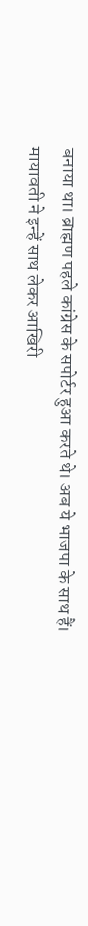बनाया था। ब्राह्मण पहले कांग्रेस के सपोर्टर हुआ करते थे। अब ये भाजपा के साथ हैं। मायावती ने इन्हें साथ लेकर आखिरी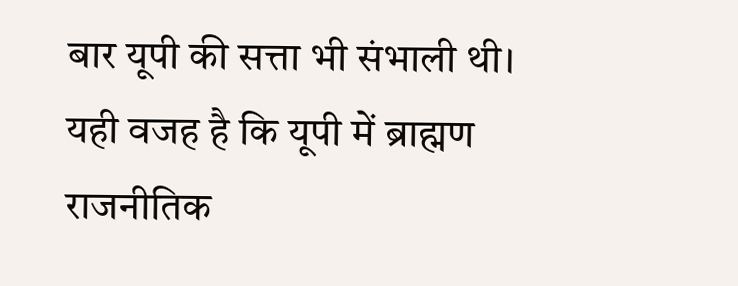बार यूपी की सत्ता भी संभाली थी। यही वजह है कि यूपी में ब्राह्मण राजनीतिक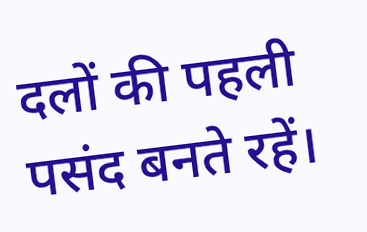दलों की पहली पसंद बनते रहें।